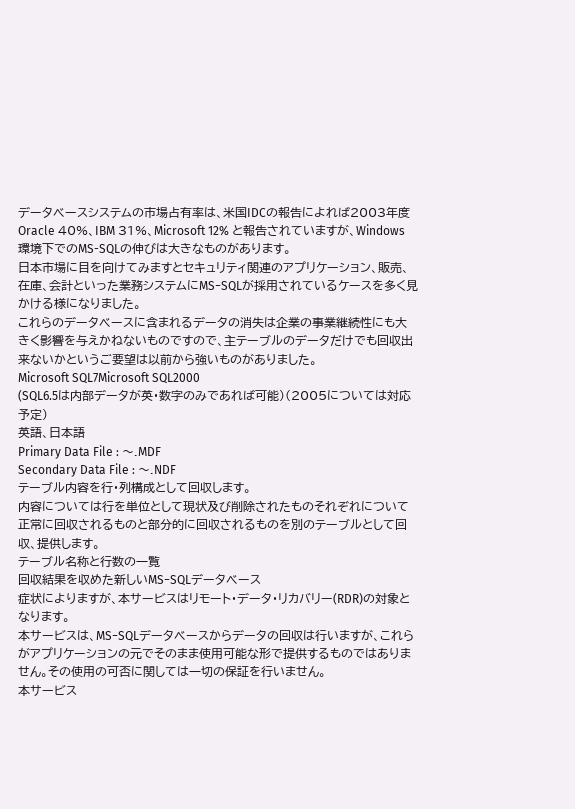データベースシステムの市場占有率は、米国IDCの報告によれば2003年度 Oracle 40%、IBM 31%、Microsoft 12% と報告されていますが、Windows環境下でのMS-SQLの伸びは大きなものがあります。
日本市場に目を向けてみますとセキュリティ関連のアプリケーション、販売、在庫、会計といった業務システムにMS−SQLが採用されているケースを多く見かける様になりました。
これらのデータベースに含まれるデータの消失は企業の事業継続性にも大きく影響を与えかねないものですので、主テーブルのデータだけでも回収出来ないかというご要望は以前から強いものがありました。
Microsoft SQL7Microsoft SQL2000
(SQL6.5は内部データが英・数字のみであれば可能)(2005については対応予定)
英語、日本語
Primary Data File : 〜.MDF
Secondary Data File : 〜.NDF
テーブル内容を行・列構成として回収します。
内容については行を単位として現状及び削除されたものそれぞれについて正常に回収されるものと部分的に回収されるものを別のテーブルとして回収、提供します。
テーブル名称と行数の一覧
回収結果を収めた新しいMS−SQLデータベース
症状によりますが、本サービスはリモート・データ・リカバリー(RDR)の対象となります。
本サービスは、MS−SQLデータベースからデータの回収は行いますが、これらがアプリケーションの元でそのまま使用可能な形で提供するものではありません。その使用の可否に関しては一切の保証を行いません。
本サービス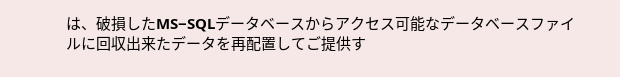は、破損したMS−SQLデータベースからアクセス可能なデータベースファイルに回収出来たデータを再配置してご提供す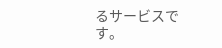るサービスです。